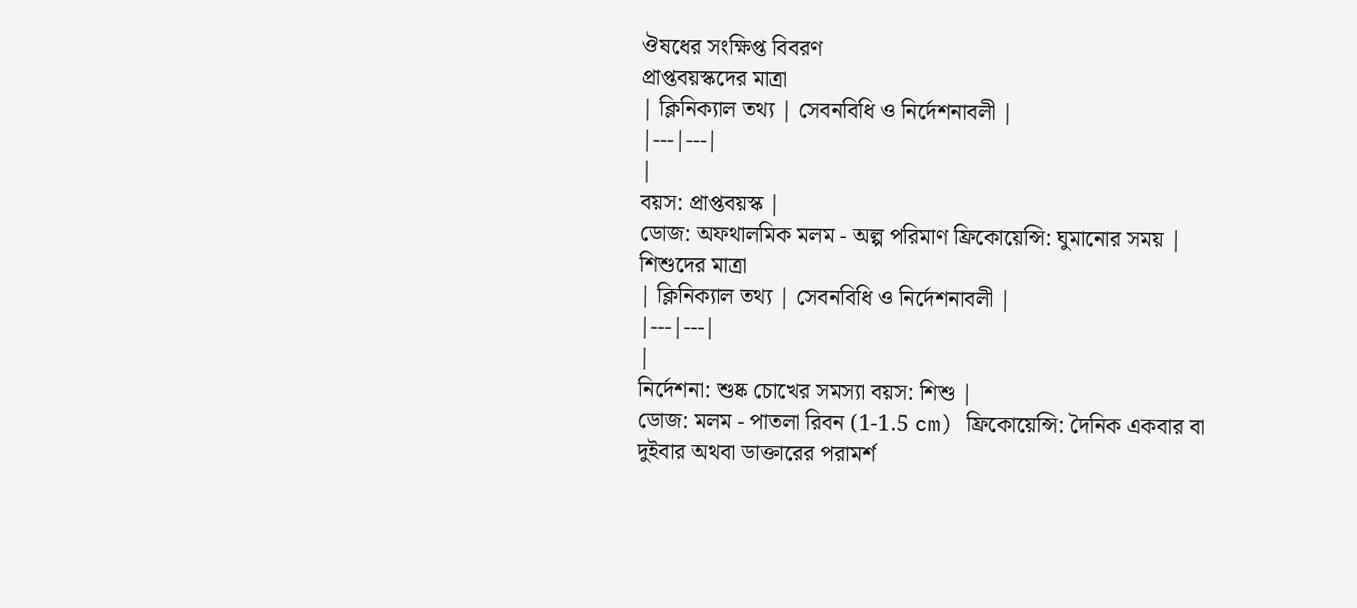ঔষধের সংক্ষিপ্ত বিবরণ
প্রাপ্তবয়স্কদের মাত্রা
| ক্লিনিক্যাল তথ্য | সেবনবিধি ও নির্দেশনাবলী |
|---|---|
|
বয়স: প্রাপ্তবয়স্ক |
ডোজ: অফথালমিক মলম - অল্প পরিমাণ ফ্রিকোয়েন্সি: ঘুমানোর সময় |
শিশুদের মাত্রা
| ক্লিনিক্যাল তথ্য | সেবনবিধি ও নির্দেশনাবলী |
|---|---|
|
নির্দেশনা: শুষ্ক চোখের সমস্যা বয়স: শিশু |
ডোজ: মলম - পাতলা রিবন (1-1.5 cm) ফ্রিকোয়েন্সি: দৈনিক একবার বা দুইবার অথবা ডাক্তারের পরামর্শ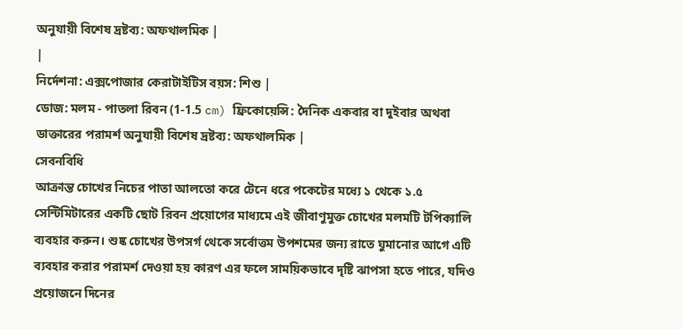অনুযায়ী বিশেষ দ্রষ্টব্য: অফথালমিক |
|
নির্দেশনা: এক্সপোজার কেরাটাইটিস বয়স: শিশু |
ডোজ: মলম - পাতলা রিবন (1-1.5 cm) ফ্রিকোয়েন্সি: দৈনিক একবার বা দুইবার অথবা ডাক্তারের পরামর্শ অনুযায়ী বিশেষ দ্রষ্টব্য: অফথালমিক |
সেবনবিধি
আক্রান্ত চোখের নিচের পাতা আলতো করে টেনে ধরে পকেটের মধ্যে ১ থেকে ১.৫ সেন্টিমিটারের একটি ছোট রিবন প্রয়োগের মাধ্যমে এই জীবাণুমুক্ত চোখের মলমটি টপিক্যালি ব্যবহার করুন। শুষ্ক চোখের উপসর্গ থেকে সর্বোত্তম উপশমের জন্য রাতে ঘুমানোর আগে এটি ব্যবহার করার পরামর্শ দেওয়া হয় কারণ এর ফলে সাময়িকভাবে দৃষ্টি ঝাপসা হতে পারে, যদিও প্রয়োজনে দিনের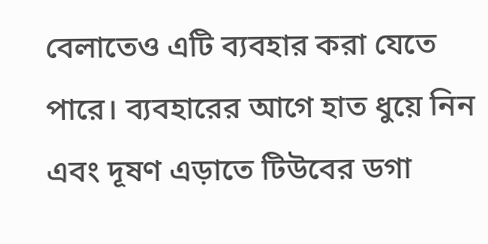বেলাতেও এটি ব্যবহার করা যেতে পারে। ব্যবহারের আগে হাত ধুয়ে নিন এবং দূষণ এড়াতে টিউবের ডগা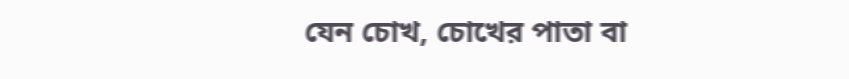যেন চোখ, চোখের পাতা বা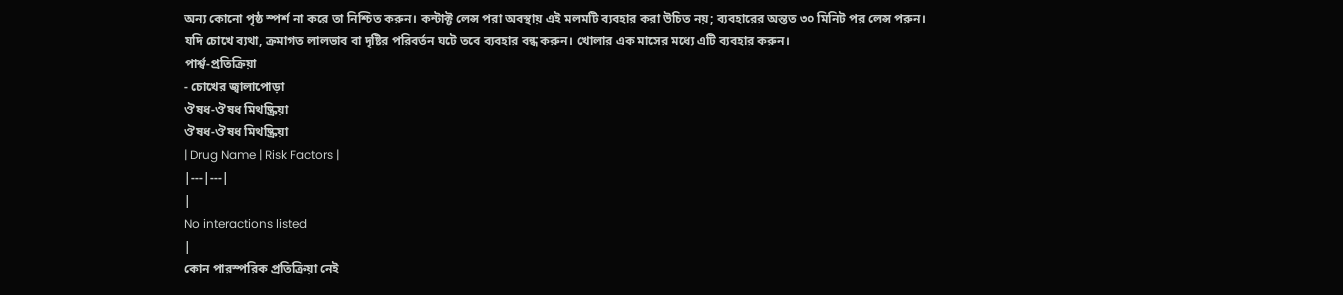অন্য কোনো পৃষ্ঠ স্পর্শ না করে তা নিশ্চিত করুন। কন্টাক্ট লেন্স পরা অবস্থায় এই মলমটি ব্যবহার করা উচিত নয়; ব্যবহারের অন্তত ৩০ মিনিট পর লেন্স পরুন। যদি চোখে ব্যথা, ক্রমাগত লালভাব বা দৃষ্টির পরিবর্তন ঘটে তবে ব্যবহার বন্ধ করুন। খোলার এক মাসের মধ্যে এটি ব্যবহার করুন।
পার্শ্ব-প্রতিক্রিয়া
- চোখের জ্বালাপোড়া
ঔষধ-ঔষধ মিথষ্ক্রিয়া
ঔষধ-ঔষধ মিথষ্ক্রিয়া
| Drug Name | Risk Factors |
|---|---|
|
No interactions listed
|
কোন পারস্পরিক প্রতিক্রিয়া নেই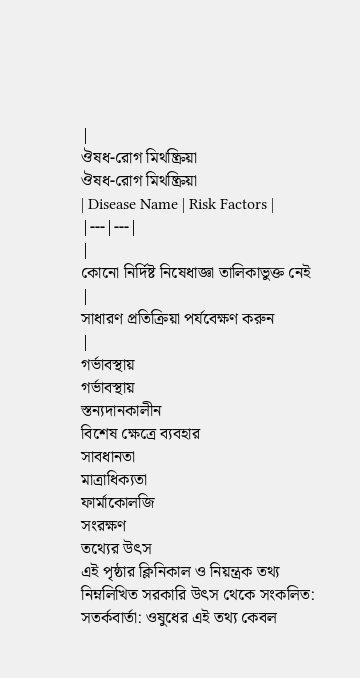|
ঔষধ-রোগ মিথষ্ক্রিয়া
ঔষধ-রোগ মিথষ্ক্রিয়া
| Disease Name | Risk Factors |
|---|---|
|
কোনো নির্দিষ্ট নিষেধাজ্ঞা তালিকাভুক্ত নেই
|
সাধারণ প্রতিক্রিয়া পর্যবেক্ষণ করুন
|
গর্ভাবস্থায়
গর্ভাবস্থায়
স্তন্যদানকালীন
বিশেষ ক্ষেত্রে ব্যবহার
সাবধানতা
মাত্রাধিক্যতা
ফার্মাকোলজি
সংরক্ষণ
তথ্যের উৎস
এই পৃষ্ঠার ক্লিনিকাল ও নিয়ন্ত্রক তথ্য নিম্নলিখিত সরকারি উৎস থেকে সংকলিত:
সতর্কবার্তা: ওষুধের এই তথ্য কেবল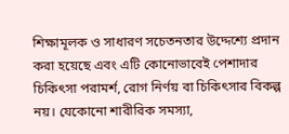শিক্ষামূলক ও সাধারণ সচেতনতার উদ্দেশ্যে প্রদান করা হয়েছে এবং এটি কোনোভাবেই পেশাদার চিকিৎসা পরামর্শ, রোগ নির্ণয় বা চিকিৎসার বিকল্প নয়। যেকোনো শারীরিক সমস্যা,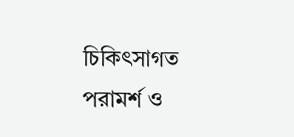চিকিৎসাগত পরামর্শ ও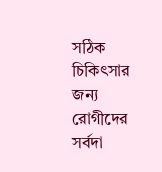সঠিক চিকিৎসার জন্য রোগীদের সর্বদা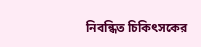নিবন্ধিত চিকিৎসকের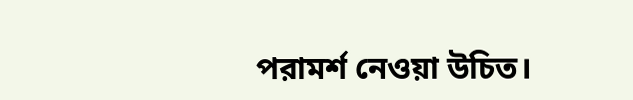পরামর্শ নেওয়া উচিত।